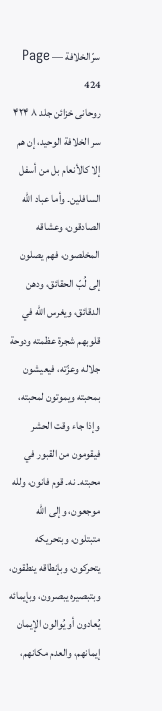سرّالخلافة — Page 424
روحانی خزائن جلد ۸ ۴۲۴ سر الخلافة الوحيد، إن هم إلا كالأنعام بل من أسفل السافلين۔ وأما عباد الله الصادقون، وعشاقه المخلصون، فهم يصلون إلى لُبّ الحقائق، ودهن الدقائق، ويغرس الله في قلوبهم شجرة عظمته ودوحة جلاله وعزّته، فيعيشون بمحبته ويموتون لمحبته، وإذا جاء وقت الحشر فيقومون من القبور في محبته۔ نه۔ قوم فانون، ولله موجعون، وإلى الله متبتلون، وبتحريكه يتحركون، وبإنطاقه ينطقون، وبتبصيره يبصرون، وبإيمائه يُعادون أو يُوالون الإيمان إيمانهم، والعدم مكانهم،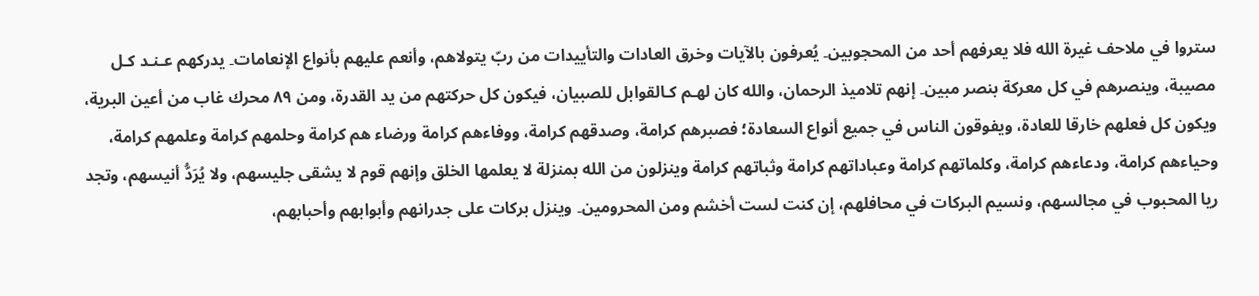ستروا في ملاحف غيرة الله فلا يعرفهم أحد من المحجوبين۔ يُعرفون بالآيات وخرق العادات والتأييدات من ربّ يتولاهم، وأنعم عليهم بأنواع الإنعامات۔ يدركهم عـنـد كـل مصيبة، وينصرهم في كل معركة بنصر مبين۔ إنهم تلاميذ الرحمان، والله كان لهـم كـالقوابل للصبيان، فيكون كل حركتهم من يد القدرة، ومن ۸۹ محرك غاب من أعين البرية، ويكون كل فعلهم خارقا للعادة، ويفوقون الناس في جميع أنواع السعادة؛ فصبرهم كرامة، وصدقهم كرامة، ووفاءهم كرامة ورضاء هم كرامة وحلمهم كرامة وعلمهم كرامة، وحياءهم كرامة، ودعاءهم كرامة، وكلماتهم كرامة وعباداتهم كرامة وثباتهم كرامة وينزلون من الله بمنزلة لا يعلمها الخلق وإنهم قوم لا يشقى جليسهم، ولا يُرَدُّ أنيسهم، وتجد ريا المحبوب في مجالسهم، ونسيم البركات في محافلهم، إن كنت لست أخشم ومن المحرومين۔ وينزل بركات على جدرانهم وأبوابهم وأحبابهم،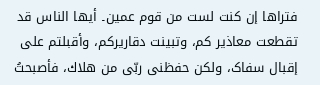فتراها إن كنت لست من قوم عمين۔ أيها الناس قد تقطعت معاذير كم، وتبينت دقاريركم، وأقبلتم على إقبال سفاک، ولكن حفظنى ربّى من هلاك، فأصبحتُ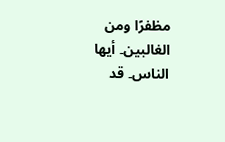مظفرًا ومن الغالبين۔ أيها الناس۔ قد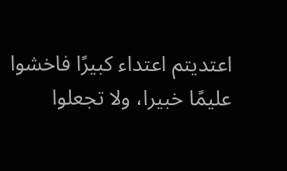اعتديتم اعتداء كبيرًا فاخشوا عليمًا خبيرا، ولا تجعلوا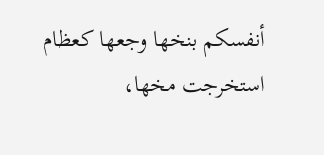أنفسكم بنخها وجعها كعظام استخرجت مخها،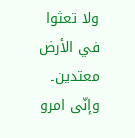ولا تعثوا في الأرض معتدين۔ وإنّى امرو